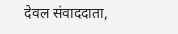देवल संवाददाता,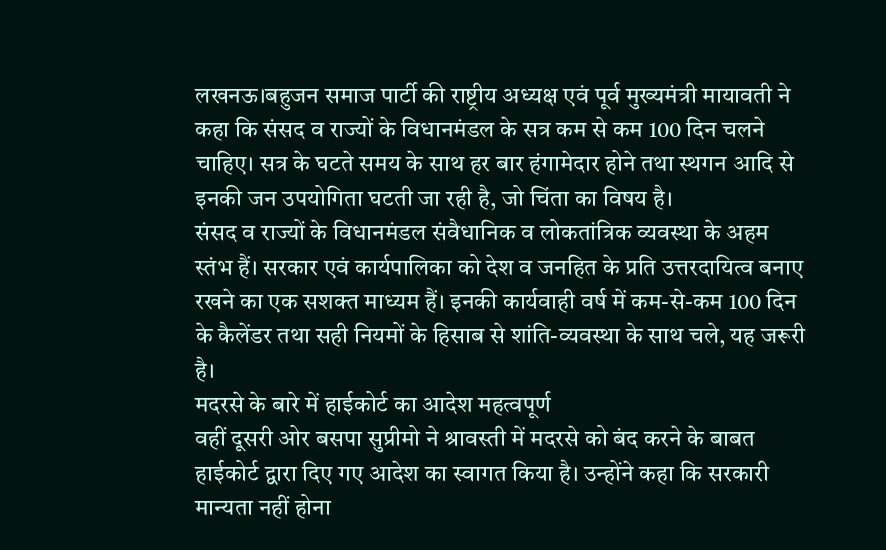लखनऊ।बहुजन समाज पार्टी की राष्ट्रीय अध्यक्ष एवं पूर्व मुख्यमंत्री मायावती ने कहा कि संसद व राज्यों के विधानमंडल के सत्र कम से कम 100 दिन चलने चाहिए। सत्र के घटते समय के साथ हर बार हंगामेदार होने तथा स्थगन आदि से इनकी जन उपयोगिता घटती जा रही है, जो चिंता का विषय है।
संसद व राज्यों के विधानमंडल संवैधानिक व लोकतांत्रिक व्यवस्था के अहम स्तंभ हैं। सरकार एवं कार्यपालिका को देश व जनहित के प्रति उत्तरदायित्व बनाए रखने का एक सशक्त माध्यम हैं। इनकी कार्यवाही वर्ष में कम-से-कम 100 दिन के कैलेंडर तथा सही नियमों के हिसाब से शांति-व्यवस्था के साथ चले, यह जरूरी है।
मदरसे के बारे में हाईकोर्ट का आदेश महत्वपूर्ण
वहीं दूसरी ओर बसपा सुप्रीमो ने श्रावस्ती में मदरसे को बंद करने के बाबत हाईकोर्ट द्वारा दिए गए आदेश का स्वागत किया है। उन्होंने कहा कि सरकारी मान्यता नहीं होना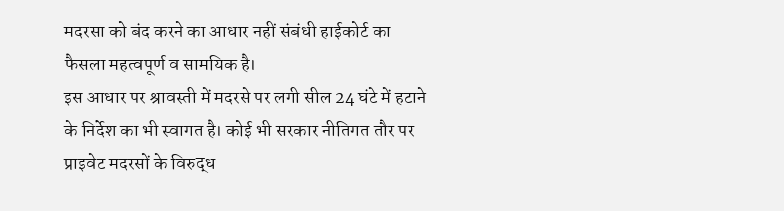मदरसा को बंद करने का आधार नहीं संबंधी हाईकोर्ट का फैसला महत्वपूर्ण व सामयिक है।
इस आधार पर श्रावस्ती में मदरसे पर लगी सील 24 घंटे में हटाने के निर्देश का भी स्वागत है। कोई भी सरकार नीतिगत तौर पर प्राइवेट मदरसों के विरुद्ध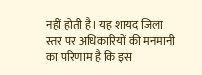नहीं होती है। यह शायद जिला स्तर पर अधिकारियों की मनमानी का परिणाम है कि इस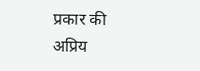प्रकार की अप्रिय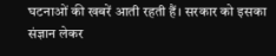घटनाओं की खबरें आती रहती हैं। सरकार को इसका संज्ञान लेकर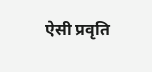ऐसी प्रवृति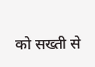को सख्ती से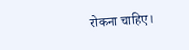रोकना चाहिए।